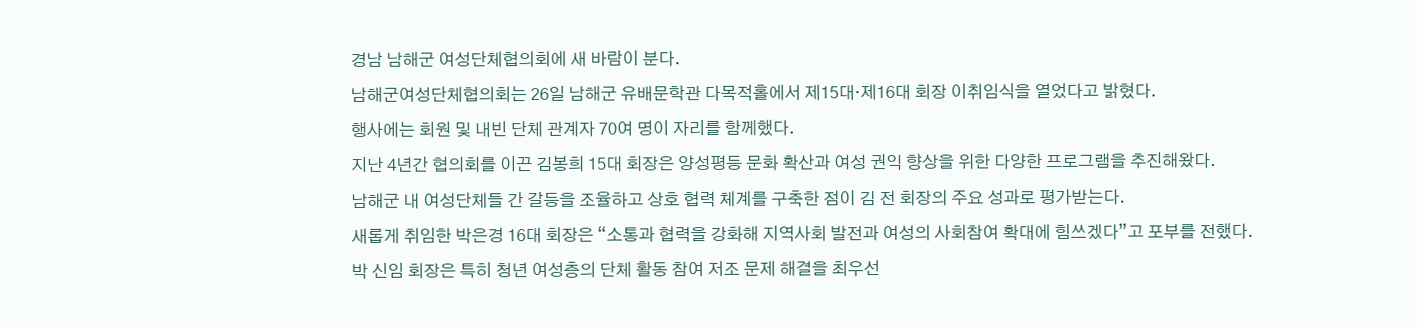경남 남해군 여성단체협의회에 새 바람이 분다.
남해군여성단체협의회는 26일 남해군 유배문학관 다목적홀에서 제15대·제16대 회장 이취임식을 열었다고 밝혔다.
행사에는 회원 및 내빈 단체 관계자 70여 명이 자리를 함께했다.
지난 4년간 협의회를 이끈 김봉희 15대 회장은 양성평등 문화 확산과 여성 권익 향상을 위한 다양한 프로그램을 추진해왔다.
남해군 내 여성단체들 간 갈등을 조율하고 상호 협력 체계를 구축한 점이 김 전 회장의 주요 성과로 평가받는다.
새롭게 취임한 박은경 16대 회장은 “소통과 협력을 강화해 지역사회 발전과 여성의 사회참여 확대에 힘쓰겠다”고 포부를 전했다.
박 신임 회장은 특히 청년 여성층의 단체 활동 참여 저조 문제 해결을 최우선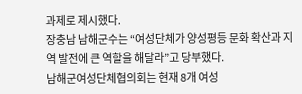과제로 제시했다.
장충남 남해군수는 “여성단체가 양성평등 문화 확산과 지역 발전에 큰 역할을 해달라”고 당부했다.
남해군여성단체협의회는 현재 8개 여성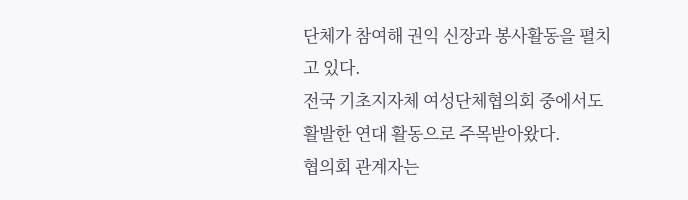단체가 참여해 권익 신장과 봉사활동을 펼치고 있다.
전국 기초지자체 여성단체협의회 중에서도 활발한 연대 활동으로 주목받아왔다.
협의회 관계자는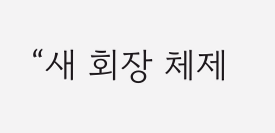“새 회장 체제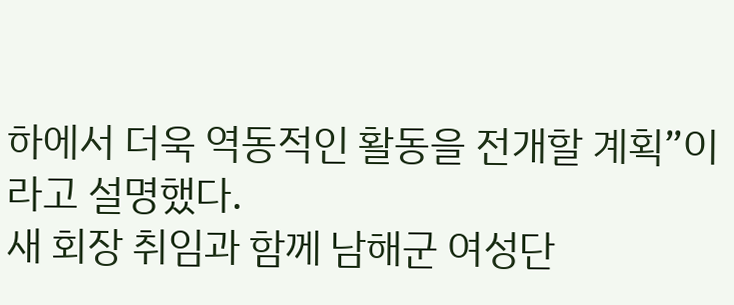하에서 더욱 역동적인 활동을 전개할 계획”이라고 설명했다.
새 회장 취임과 함께 남해군 여성단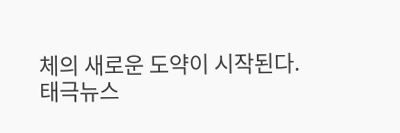체의 새로운 도약이 시작된다.
태극뉴스